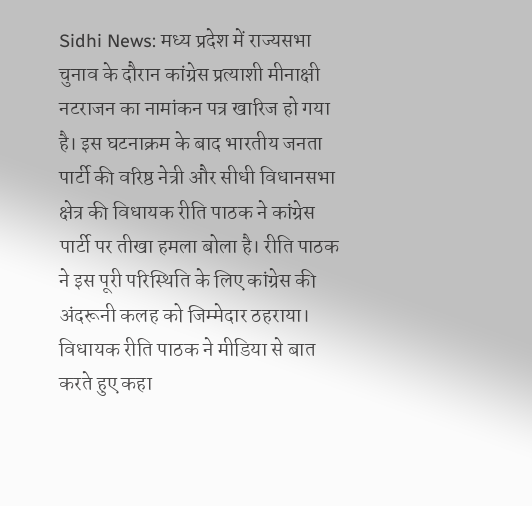Sidhi News: मध्य प्रदेश में राज्यसभा चुनाव के दौरान कांग्रेस प्रत्याशी मीनाक्षी नटराजन का नामांकन पत्र खारिज हो गया है। इस घटनाक्रम के बाद भारतीय जनता पार्टी की वरिष्ठ नेत्री और सीधी विधानसभा क्षेत्र की विधायक रीति पाठक ने कांग्रेस पार्टी पर तीखा हमला बोला है। रीति पाठक ने इस पूरी परिस्थिति के लिए कांग्रेस की अंदरूनी कलह को जिम्मेदार ठहराया।
विधायक रीति पाठक ने मीडिया से बात करते हुए कहा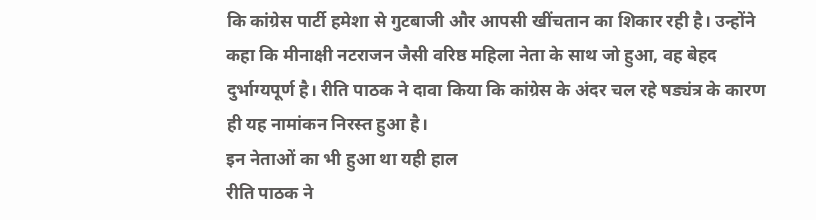कि कांग्रेस पार्टी हमेशा से गुटबाजी और आपसी खींचतान का शिकार रही है। उन्होंने कहा कि मीनाक्षी नटराजन जैसी वरिष्ठ महिला नेता के साथ जो हुआ, वह बेहद दुर्भाग्यपूर्ण है। रीति पाठक ने दावा किया कि कांग्रेस के अंदर चल रहे षड्यंत्र के कारण ही यह नामांकन निरस्त हुआ है।
इन नेताओं का भी हुआ था यही हाल
रीति पाठक ने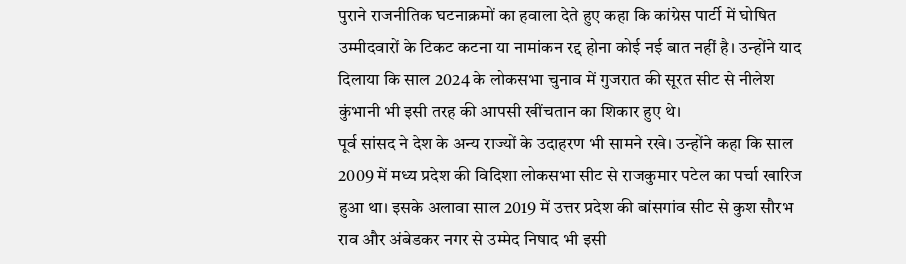पुराने राजनीतिक घटनाक्रमों का हवाला देते हुए कहा कि कांग्रेस पार्टी में घोषित उम्मीदवारों के टिकट कटना या नामांकन रद्द होना कोई नई बात नहीं है। उन्होंने याद दिलाया कि साल 2024 के लोकसभा चुनाव में गुजरात की सूरत सीट से नीलेश कुंभानी भी इसी तरह की आपसी खींचतान का शिकार हुए थे।
पूर्व सांसद ने देश के अन्य राज्यों के उदाहरण भी सामने रखे। उन्होंने कहा कि साल 2009 में मध्य प्रदेश की विदिशा लोकसभा सीट से राजकुमार पटेल का पर्चा खारिज हुआ था। इसके अलावा साल 2019 में उत्तर प्रदेश की बांसगांव सीट से कुश सौरभ राव और अंबेडकर नगर से उम्मेद निषाद भी इसी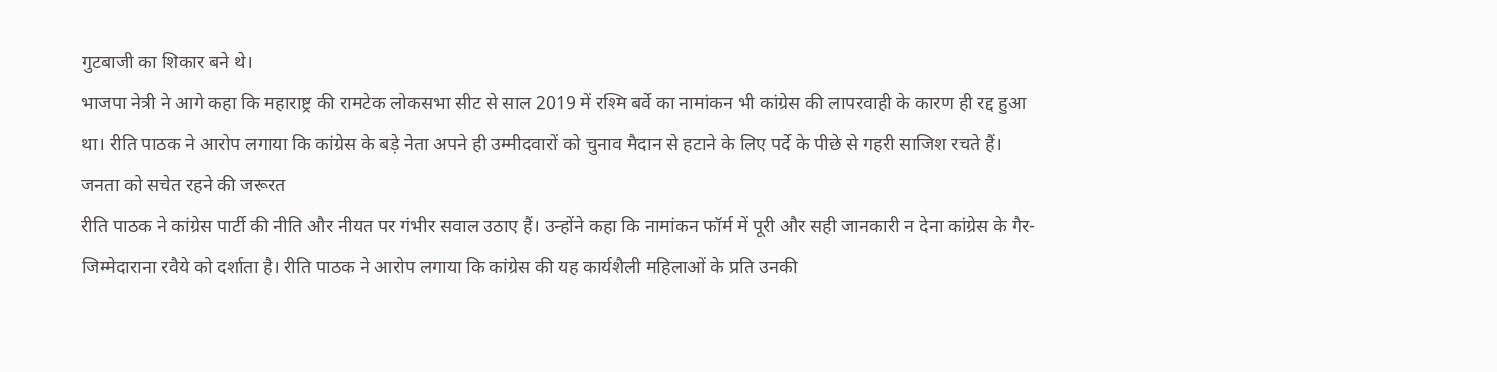गुटबाजी का शिकार बने थे।
भाजपा नेत्री ने आगे कहा कि महाराष्ट्र की रामटेक लोकसभा सीट से साल 2019 में रश्मि बर्वे का नामांकन भी कांग्रेस की लापरवाही के कारण ही रद्द हुआ था। रीति पाठक ने आरोप लगाया कि कांग्रेस के बड़े नेता अपने ही उम्मीदवारों को चुनाव मैदान से हटाने के लिए पर्दे के पीछे से गहरी साजिश रचते हैं।
जनता को सचेत रहने की जरूरत
रीति पाठक ने कांग्रेस पार्टी की नीति और नीयत पर गंभीर सवाल उठाए हैं। उन्होंने कहा कि नामांकन फॉर्म में पूरी और सही जानकारी न देना कांग्रेस के गैर-जिम्मेदाराना रवैये को दर्शाता है। रीति पाठक ने आरोप लगाया कि कांग्रेस की यह कार्यशैली महिलाओं के प्रति उनकी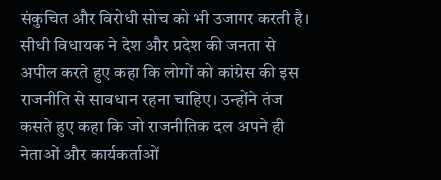संकुचित और विरोधी सोच को भी उजागर करती है।
सीधी विधायक ने देश और प्रदेश की जनता से अपील करते हुए कहा कि लोगों को कांग्रेस की इस राजनीति से सावधान रहना चाहिए। उन्होंने तंज कसते हुए कहा कि जो राजनीतिक दल अपने ही नेताओं और कार्यकर्ताओं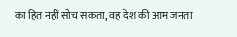का हित नहीं सोच सकता, वह देश की आम जनता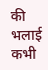की भलाई कभी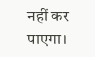नहीं कर पाएगा।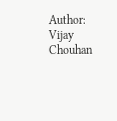Author: Vijay Chouhan